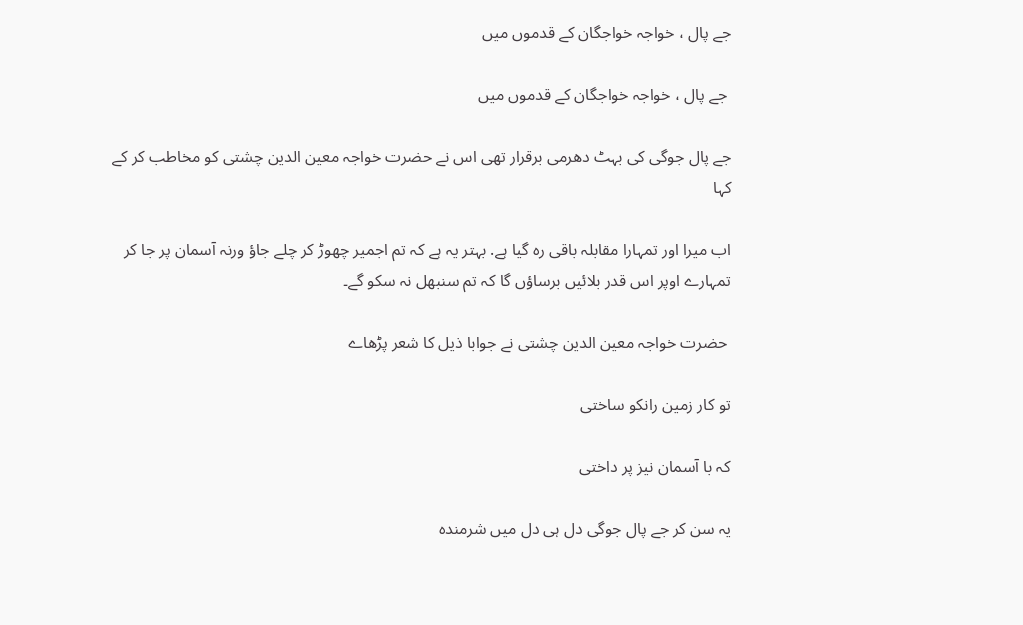جے پال ، خواجہ خواجگان کے قدموں میں

 جے پال ، خواجہ خواجگان کے قدموں میں

جے پال جوگی کی بہٹ دھرمی برقرار تھی اس نے حضرت خواجہ معین الدین چشتی کو مخاطب کر کے کہا

اب میرا اور تمہارا مقابلہ باقی رہ گیا ہے. بہتر یہ ہے کہ تم اجمیر چھوڑ کر چلے جاؤ ورنہ آسمان پر جا کر تمہارے اوپر اس قدر بلائیں برساؤں گا کہ تم سنبھل نہ سکو گے۔

 حضرت خواجہ معین الدین چشتی نے جوابا ذیل کا شعر پڑھاے

تو کار زمین رانکو ساختی

کہ با آسمان نیز پر داختی

یہ سن کر جے پال جوگی دل ہی دل میں شرمندہ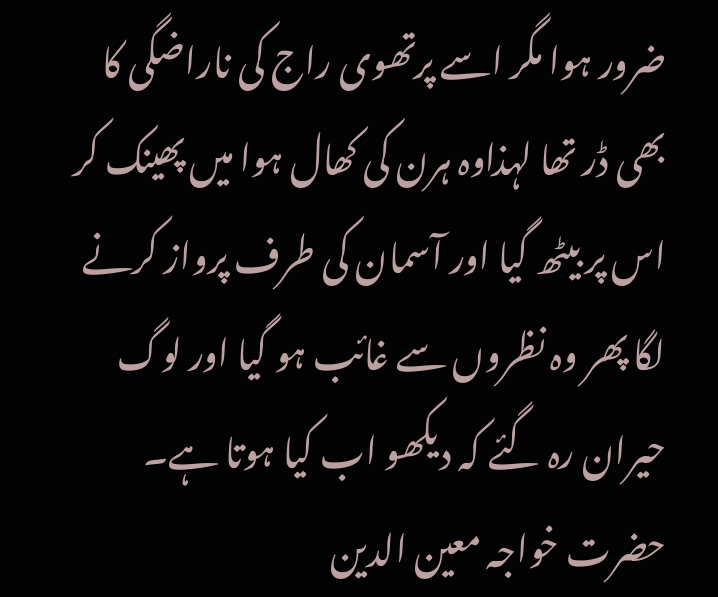ضرور ہوا مگر اسے پرتھوی راج کی ناراضگی کا بھی ڈر تھا لہذاوہ ہرن کی کھال ہوا میں پھینک کر اس پر بیٹھ گیا اور آسمان کی طرف پرواز کرنے لگا پھر وہ نظروں سے غائب ہو گیا اور لوگ حیران رہ گئے کہ دیکھو اب کیا ہوتا ہے۔ حضرت خواجہ معین الدین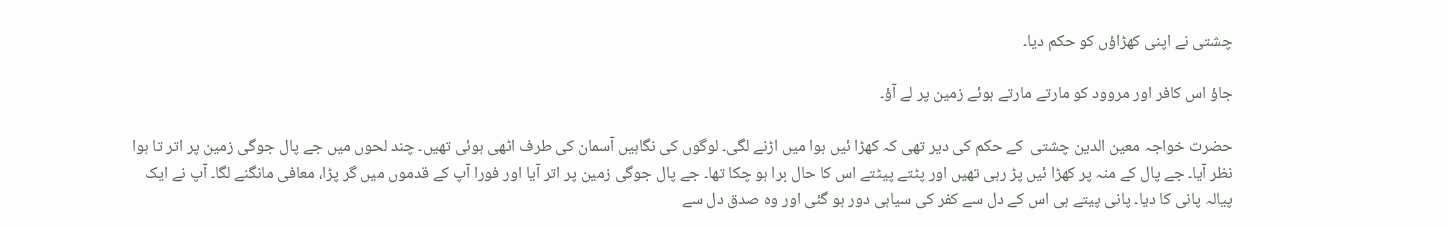چشتی نے اپنی کھڑاؤں کو حکم دیا۔

جاؤ اس کافر اور مروود کو مارتے مارتے ہوئے زمین پر لے آؤ۔

حضرت خواجہ معین الدین چشتی  کے حکم کی دیر تھی کہ کھڑا ئیں ہوا میں اڑنے لگی۔ لوگوں کی نگاہیں آسمان کی طرف اٹھی ہوئی تھیں۔ چند لحوں میں جے پال جوگی زمین پر اتر تا ہوا نظر آیا۔ جے پال کے منہ پر کھڑا ئیں پڑ رہی تھیں اور پٹتے پیٹتے اس کا حال برا ہو چکا تھا۔ جے پال جوگی زمین پر اتر آیا اور فورا آپ کے قدموں میں گر پڑا، معافی مانگنے لگا۔ آپ نے ایک پیالہ پانی کا دیا۔ پانی پیتے ہی اس کے دل سے کفر کی سیاہی دور ہو گئی اور وہ صدق دل سے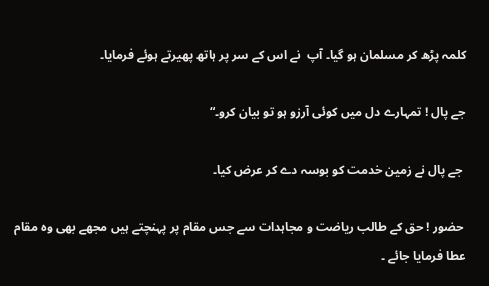کلمہ پڑھ کر مسلمان ہو گیا۔ آپ  نے اس کے سر پر ہاتھ پھیرتے ہوئے فرمایا۔

جے پال ! تمہارے دل میں کوئی آرزو ہو تو بیان کرو۔“

 جے پال نے زمین خدمت کو بوسہ دے کر عرض کیا۔

 حضور ! حق کے طالب ریاضت و مجاہدات سے جس مقام پر پہنچتے ہیں مجھے بھی وہ مقام عطا فرمایا جائے ۔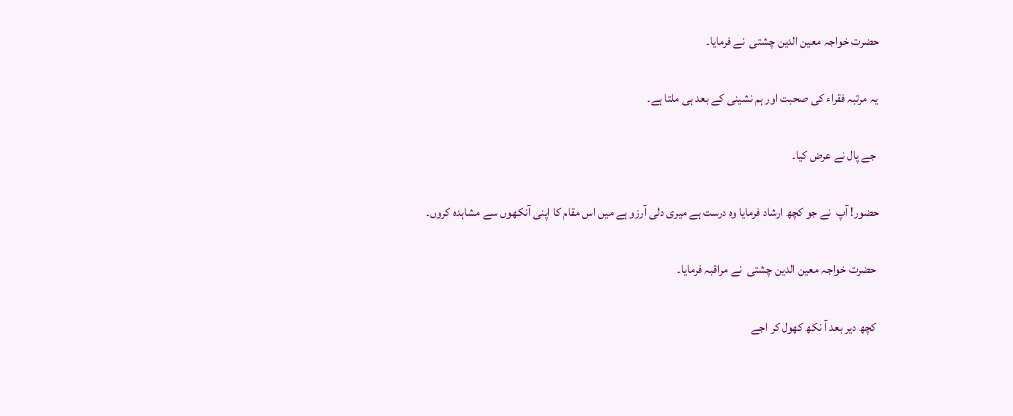حضرت خواجہ معین الدین چشتی  نے فرمایا۔

یہ مرتبہ فقراء کی صحبت اور ہم نشینی کے بعد ہی ملتا ہے۔

 جے پال نے عرض کیا۔

حضور! آپ  نے جو کچھ ارشاد فرمایا وہ درست ہے میری دلی آرزو ہے میں اس مقام کا اپنی آنکھوں سے مشاہدہ کروں۔

 حضرت خواجہ معین الدین چشتی  نے مراقبہ فرمایا۔

 کچھ دیر بعد آ نکھ کھول کر اجے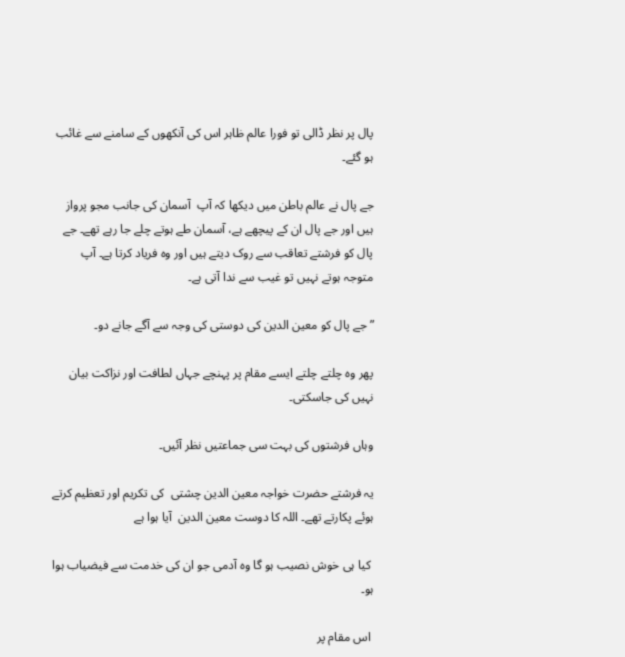پال پر نظر ڈالی تو فورا عالم ظاہر اس کی آنکھوں کے سامنے سے غائب ہو گئے۔

جے پال نے عالم باطن میں دیکھا کہ آپ  آسمان کی جانب مجو پرواز ہیں اور جے پال ان کے پیچھے ہے، آسمان طے ہوتے چلے جا رہے تھے۔ جے پال کو فرشتے تعاقب سے روک دیتے ہیں اور وہ فریاد کرتا ہے۔ آپ  متوجہ ہوتے نہیں تو غیب سے ندا آتی ہے۔

” جے پال کو معین الدین کی دوستی کی وجہ سے آگے جانے دو۔

پھر وہ چلتے چلتے ایسے مقام پر پہنچے جہاں لطافت اور نزاکت بیان نہیں کی جاسکتی۔

وہاں فرشتوں کی بہت سی جماعتیں نظر آئیں۔

یہ فرشتے حضرت خواجہ معین الدین چشتی  کی تکریم اور تعظیم کرتے ہوئے پکارتے تھے۔ اللہ کا دوست معین الدین  آیا ہوا ہے

 کیا ہی خوش نصیب ہو گا وہ آدمی جو ان کی خدمت سے فیضیاب ہوا ہو۔

 اس مقام پر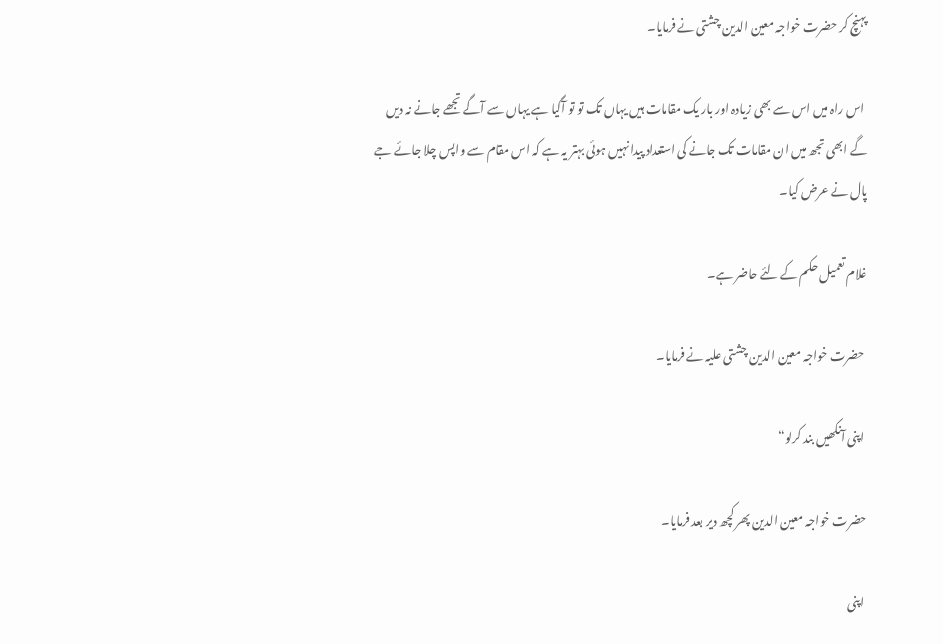پہنچ کر حضرت خواجہ معین الدین چشتی نے فرمایا۔

 اس راہ میں اس سے بھی زیادہ اور بار یک مقامات ہیں یہاں تک تو تو آگیا ہے یہاں سے آگے تجھے جانے نہ دیں گے ابھی تجھ میں ان مقامات تک جانے کی استعداد پیدا نہیں ہوئی بہتر یہ ہے کہ اس مقام سے واپس چلا جائے جے پال نے عرض کیا۔

غلام تعمیل حکم کے لئے حاضر ہے۔

 حضرت خواجہ معین الدین چشتی علیہ نے فرمایا۔

 اپنی آنکھیں بند کرلو“

حضرت خواجہ معین الدین پھر کچھ دیر بعد فرمایا۔

 اپنی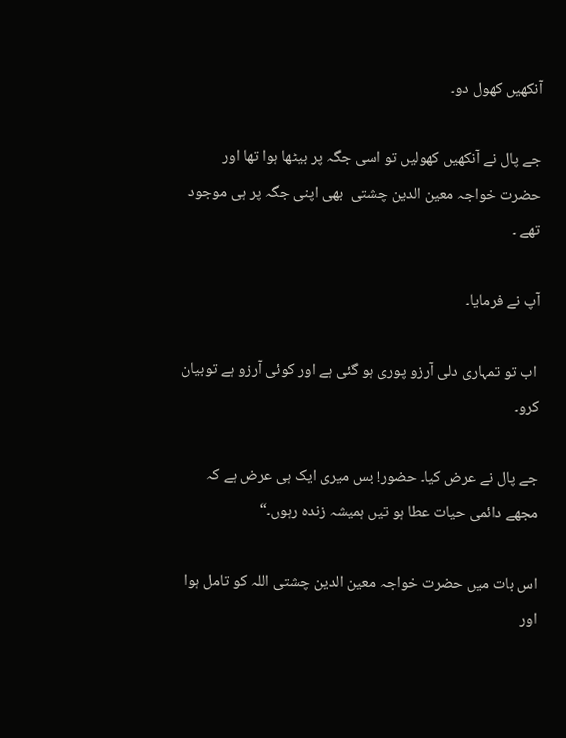آنکھیں کھول دو۔

جے پال نے آنکھیں کھولیں تو اسی جگہ پر بیٹھا ہوا تھا اور حضرت خواجہ معین الدین چشتی  بھی اپنی جگہ پر ہی موجود تھے ۔

آپ نے فرمایا۔

 اب تو تمہاری دلی آرزو پوری ہو گئی ہے اور کوئی آرزو ہے توبیان کرو۔

جے پال نے عرض کیا۔ حضور! بس میری ایک ہی عرض ہے کہ مجھے دائمی حیات عطا ہو تیں ہمیشہ زندہ رہوں۔“

اس بات میں حضرت خواجہ معین الدین چشتی اللہ کو تامل ہوا اور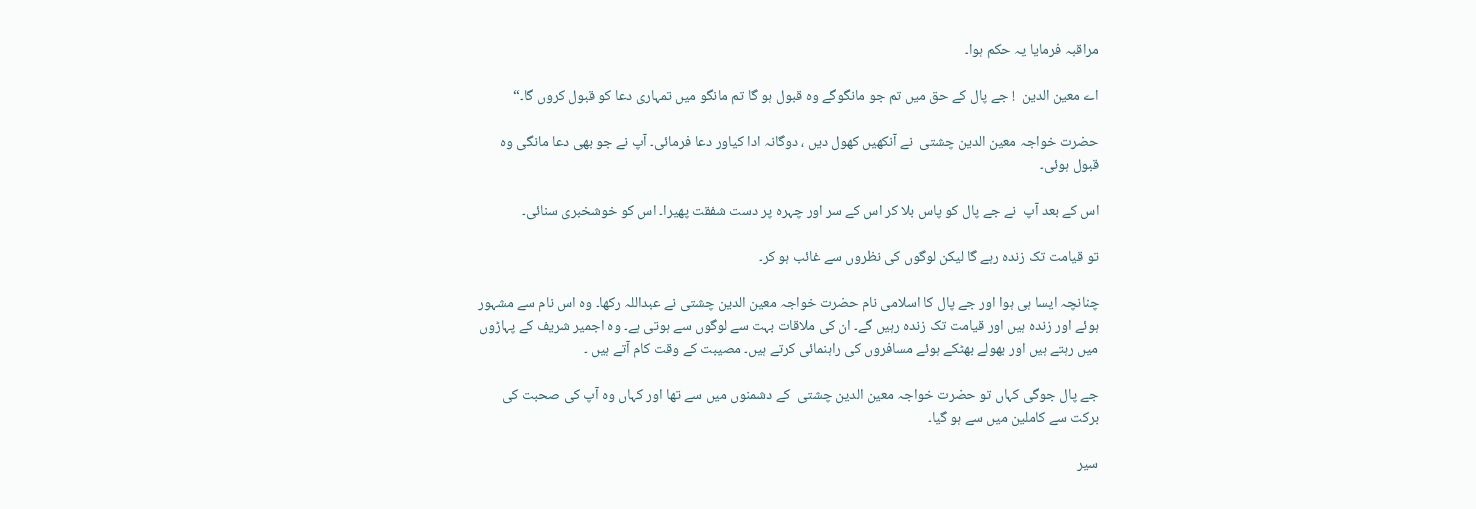مراقبہ فرمایا یہ حکم ہوا۔

اے معین الدین  ! جے پال کے حق میں تم جو مانگوگے وہ قبول ہو گا تم مانگو میں تمہاری دعا کو قبول کروں گا۔“

حضرت خواجہ معین الدین چشتی  نے آنکھیں کھول دیں ، دوگانہ ادا کیاور دعا فرمائی۔ آپ نے جو بھی دعا مانگی وہ قبول ہوئی۔

اس کے بعد آپ  نے جے پال کو پاس بلا کر اس کے سر اور چہرہ پر دست شفقت پھیرا۔ اس کو خوشخبری سنائی۔

تو قیامت تک زندہ رہے گا لیکن لوگوں کی نظروں سے غائب ہو کر۔

چنانچہ ایسا ہی ہوا اور جے پال کا اسلامی نام حضرت خواجہ معین الدین چشتی نے عبداللہ رکھا۔ وہ اس نام سے مشہور ہوئے اور زندہ ہیں اور قیامت تک زندہ رہیں گے۔ ان کی ملاقات بہت سے لوگوں سے ہوتی ہے۔ وہ اجمیر شریف کے پہاڑوں میں رہتے ہیں اور بھولے بھٹکے ہوئے مسافروں کی راہنمائی کرتے ہیں۔ مصیبت کے وقت کام آتے ہیں ۔

جے پال جوگی کہاں تو حضرت خواجہ معین الدین چشتی  کے دشمنوں میں سے تھا اور کہاں وہ آپ کی صحبت کی برکت سے کاملین میں سے ہو گیا۔

سیر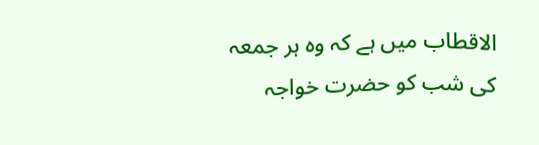الاقطاب میں ہے کہ وہ ہر جمعہ کی شب کو حضرت خواجہ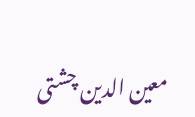معین الدین چشتی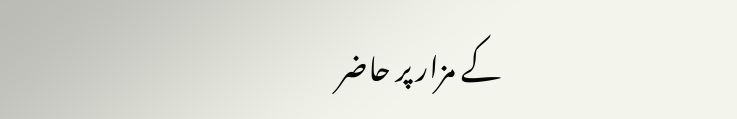کے مزار پر حاضر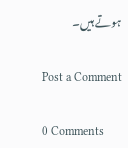ہوتے ہیں۔

Post a Comment

0 Comments